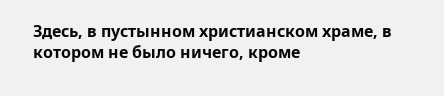Здесь, в пустынном христианском храме, в котором не было ничего, кроме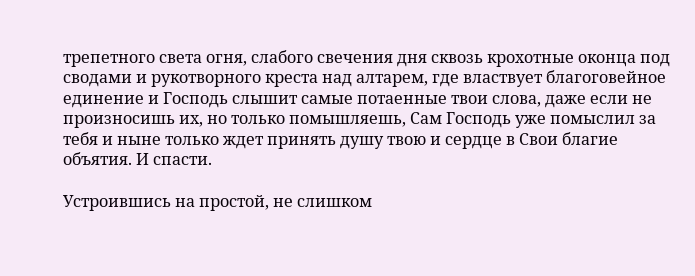трепетного света огня, слабого свечения дня сквозь крохотные оконца под сводами и рукотворного креста над алтарем, где властвует благоговейное единение и Господь слышит самые потаенные твои слова, даже если не произносишь их, но только помышляешь, Сам Господь уже помыслил за тебя и ныне только ждет принять душу твою и сердце в Свои благие объятия. И спасти.

Устроившись на простой, не слишком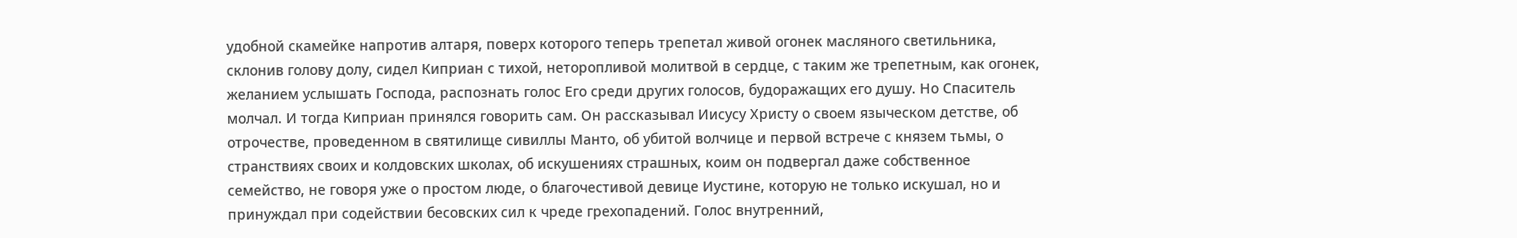удобной скамейке напротив алтаря, поверх которого теперь трепетал живой огонек масляного светильника, склонив голову долу, сидел Киприан с тихой, неторопливой молитвой в сердце, с таким же трепетным, как огонек, желанием услышать Господа, распознать голос Его среди других голосов, будоражащих его душу. Но Спаситель молчал. И тогда Киприан принялся говорить сам. Он рассказывал Иисусу Христу о своем языческом детстве, об отрочестве, проведенном в святилище сивиллы Манто, об убитой волчице и первой встрече с князем тьмы, о странствиях своих и колдовских школах, об искушениях страшных, коим он подвергал даже собственное семейство, не говоря уже о простом люде, о благочестивой девице Иустине, которую не только искушал, но и принуждал при содействии бесовских сил к чреде грехопадений. Голос внутренний,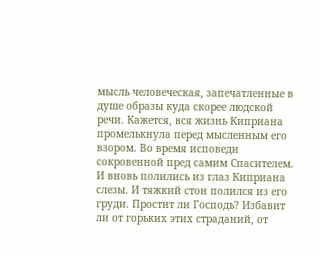мысль человеческая, запечатленные в душе образы куда скорее людской речи. Кажется, вся жизнь Киприана промелькнула перед мысленным его взором. Во время исповеди сокровенной пред самим Спасителем. И вновь полились из глаз Киприана слезы. И тяжкий стон полился из его груди. Простит ли Господь? Избавит ли от горьких этих страданий, от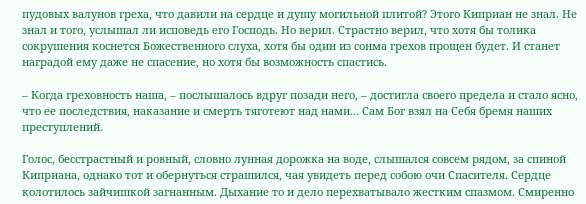пудовых валунов греха, что давили на сердце и душу могильной плитой? Этого Киприан не знал. Не знал и того, услышал ли исповедь его Господь. Но верил. Страстно верил, что хотя бы толика сокрушения коснется Божественного слуха, хотя бы один из сонма грехов прощен будет. И станет наградой ему даже не спасение, но хотя бы возможность спастись.

– Когда греховность наша, – послышалось вдруг позади него, – достигла своего предела и стало ясно, что ее последствия, наказание и смерть тяготеют над нами… Сам Бог взял на Себя бремя наших преступлений.

Голос, бесстрастный и ровный, словно лунная дорожка на воде, слышался совсем рядом, за спиной Киприана, однако тот и обернуться страшился, чая увидеть перед собою очи Спасителя. Сердце колотилось зайчишкой загнанным. Дыхание то и дело перехватывало жестким спазмом. Смиренно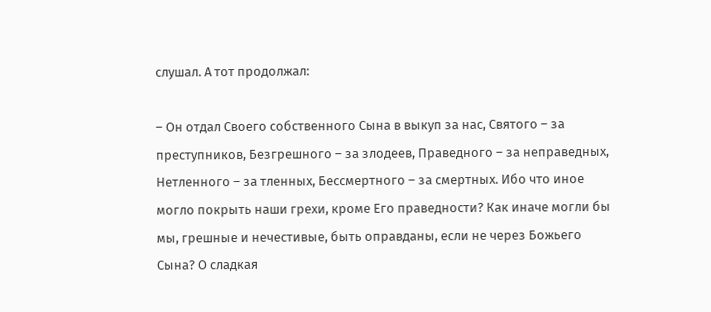слушал. А тот продолжал:

– Он отдал Своего собственного Сына в выкуп за нас, Святого – за преступников, Безгрешного – за злодеев, Праведного – за неправедных, Нетленного – за тленных, Бессмертного – за смертных. Ибо что иное могло покрыть наши грехи, кроме Его праведности? Как иначе могли бы мы, грешные и нечестивые, быть оправданы, если не через Божьего Сына? О сладкая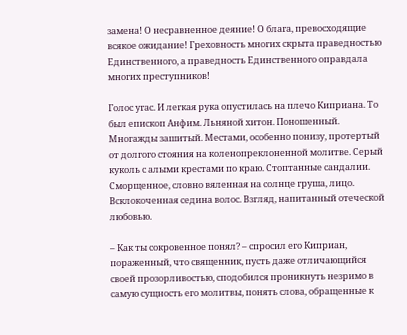замена! О несравненное деяние! О блага, превосходящие всякое ожидание! Греховность многих скрыта праведностью Единственного, а праведность Единственного оправдала многих преступников!

Голос угас. И легкая рука опустилась на плечо Киприана. То был епископ Анфим. Льняной хитон. Поношенный. Многажды зашитый. Местами, особенно понизу, протертый от долгого стояния на коленопреклоненной молитве. Серый куколь с алыми крестами по краю. Стоптанные сандалии. Сморщенное, словно вяленная на солнце груша, лицо. Всклокоченная седина волос. Взгляд, напитанный отеческой любовью.

– Как ты сокровенное понял? – спросил его Киприан, пораженный, что священник, пусть даже отличающийся своей прозорливостью, сподобился проникнуть незримо в самую сущность его молитвы, понять слова, обращенные к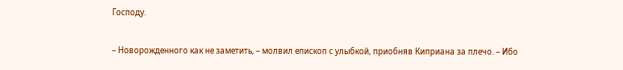Господу.

– Новорожденного как не заметить, – молвил епископ с улыбкой, приобняв Киприана за плечо. – Ибо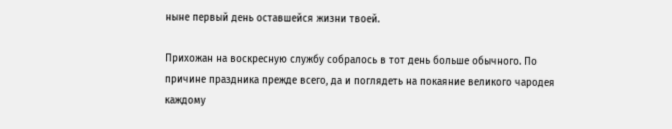ныне первый день оставшейся жизни твоей.

Прихожан на воскресную службу собралось в тот день больше обычного. По причине праздника прежде всего, да и поглядеть на покаяние великого чародея каждому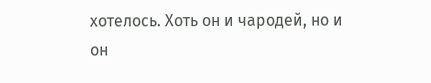хотелось. Хоть он и чародей, но и он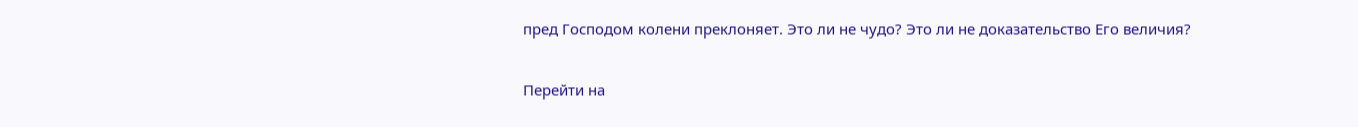пред Господом колени преклоняет. Это ли не чудо? Это ли не доказательство Его величия?

Перейти на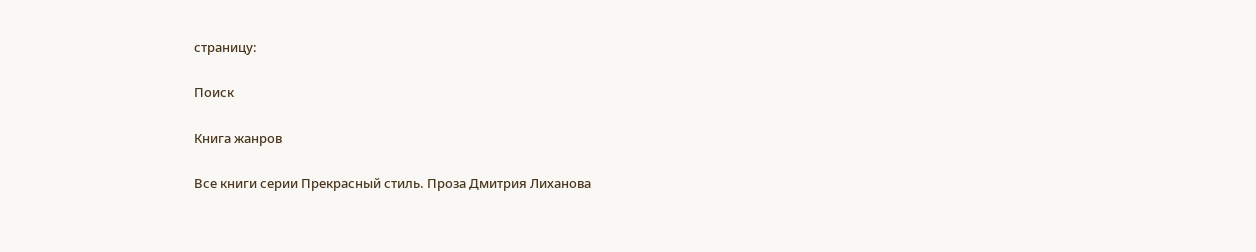страницу:

Поиск

Книга жанров

Все книги серии Прекрасный стиль. Проза Дмитрия Лиханова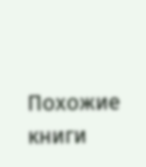Похожие книги